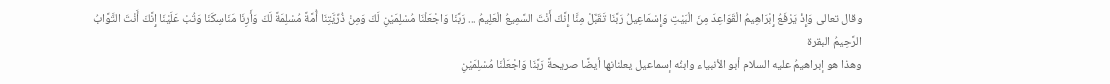وقال تعالى وَإِذْ يَرْفَعُ إِبْرَاهِيمُ الْقَوَاعِدَ مِنَ الْبَيْتِ وَإِسْمَاعِيلُ رَبَّنَا تَقَبَّلْ مِنَّا إِنَّكَ أَنْتَ السَّمِيعُ الْعَلِيمُ ... رَبَّنَا وَاجْعَلْنَا مُسْلِمَيْنِ لَكَ وَمِنْ ذُرِّيَّتِنَا أُمَّةً مُسْلِمَةً لَكَ وَأَرِنَا مَنَاسِكَنَا وَتُبْ عَلَيْنَا إِنَّكَ أَنْتَ التَّوَّابُ الرَّحِيمُ البقرة
وهذا هو إبراهيمُ عليه السلام أبو الأنبياء وابنُه إسماعيل يعلنانها أيضًا صريحةً رَبَّنَا وَاجْعَلْنَا مُسْلِمَيْنِ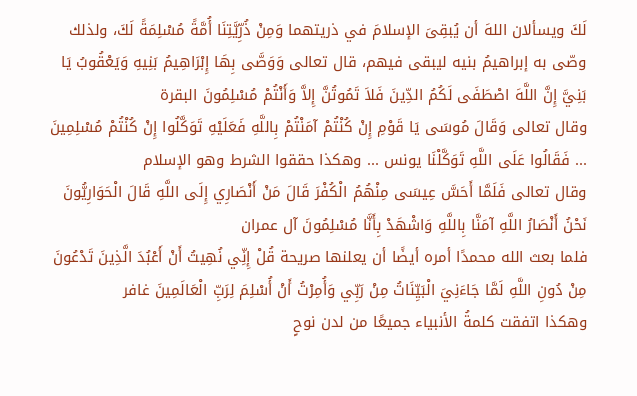لَكَ ويسألان اللهَ أن يُبقِىَ الإسلامَ في ذريتهما وَمِنْ ذُرِّيَّتِنَا أُمَّةً مُسْلِمَةً لَكَ، ولذلك وصّى به إبراهيمُ بنيه ليبقى فيهم، قال تعالى وَوَصَّى بِهَا إِبْرَاهِيمُ بَنِيهِ وَيَعْقُوبُ يَا بَنِيَّ إِنَّ اللَّهَ اصْطَفَى لَكُمُ الدِّينَ فَلاَ تَمُوتُنَّ إِلاَّ وَأَنْتُمْ مُسْلِمُونَ البقرة
وقال تعالى وَقَالَ مُوسَى يَا قَوْمِ إِنْ كُنْتُمْ آمَنْتُمْ بِاللَّهِ فَعَلَيْهِ تَوَكَّلُوا إِنْ كُنْتُمْ مُسْلِمِينَ ... فَقَالُوا عَلَى اللَّهِ تَوَكَّلْنَا يونس ... وهكذا حققوا الشرط وهو الإسلام
وقال تعالى فَلَمَّا أَحَسَّ عِيسَى مِنْهُمُ الْكُفْرَ قَالَ مَنْ أَنْصَارِي إِلَى اللَّهِ قَالَ الْحَوَارِيُّونَ نَحْنُ أَنْصَارُ اللَّهِ آمَنَّا بِاللَّهِ وَاشْهَدْ بِأَنَّا مُسْلِمُونَ آل عمران
فلما بعث الله محمدًا أمره أيضًا أن يعلنها صريحة قُلْ إِنِّي نُهِيتُ أَنْ أَعْبُدَ الَّذِينَ تَدْعُونَ مِنْ دُونِ اللَّهِ لَمَّا جَاءَنِيَ الْبَيِّنَاتُ مِنْ رَبِّي وَأُمِرْتُ أَنْ أُسْلِمَ لِرَبِّ الْعَالَمِينَ غافر
وهكذا اتفقت كلمةُ الأنبياء جميعًا من لدن نوحٍ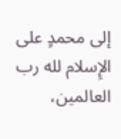إلى محمدٍ على الإِسلام لله رب العالمين،